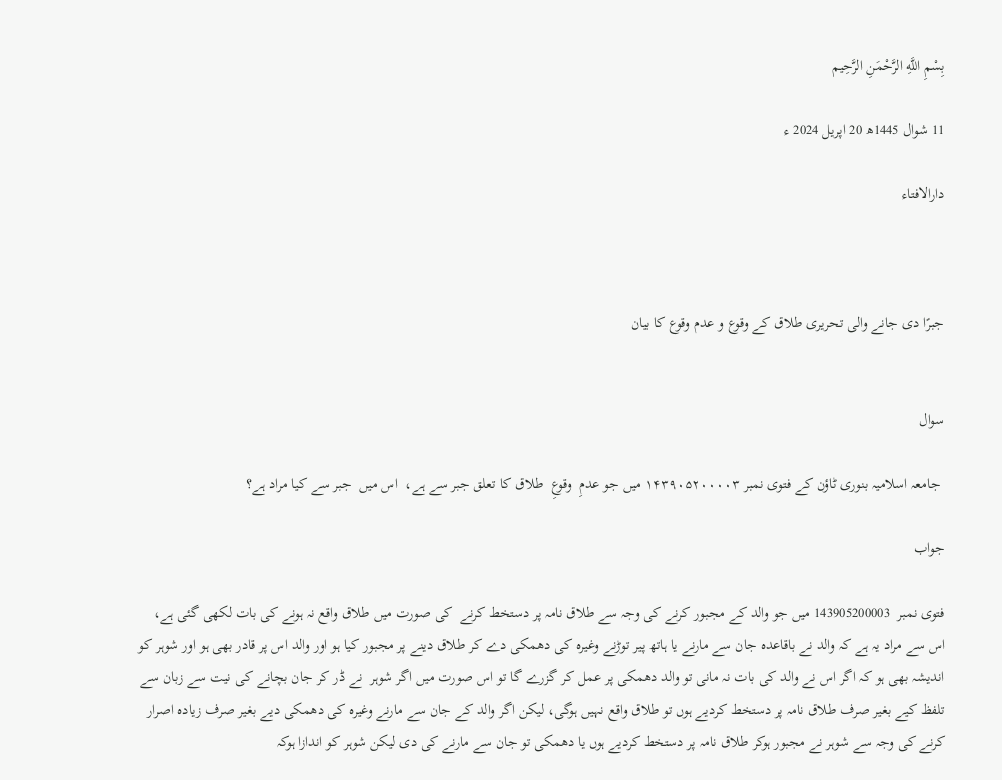بِسْمِ اللَّهِ الرَّحْمَنِ الرَّحِيم

11 شوال 1445ھ 20 اپریل 2024 ء

دارالافتاء



جبرًا دی جانے والی تحریری طلاق کے وقوع و عدم وقوع کا بیان


سوال

 جامعہ اسلامیہ بنوری ٹاؤن کے فتوی نمبر ۱۴۳۹۰۵۲۰۰۰۰۳ میں جو عدمِ  وقوعِ  طلاق کا تعلق جبر سے ہے،  اس میں  جبر سے کیا مراد ہے؟

جواب

فتوی نمبر  143905200003 میں جو والد کے مجبور کرنے کی وجہ سے طلاق نامہ پر دستخط کرنے  کی صورت میں طلاق واقع نہ ہونے کی بات لکھی گئی ہے،  اس سے مراد یہ ہے کہ والد نے باقاعدہ جان سے مارنے یا ہاتھ پیر توڑنے وغیرہ کی دھمکی دے کر طلاق دینے پر مجبور کیا ہو اور والد اس پر قادر بھی ہو اور شوہر کو اندیشہ بھی ہو کہ اگر اس نے والد کی بات نہ مانی تو والد دھمکی پر عمل کر گزرے گا تو اس صورت میں اگر شوہر  نے ڈر کر جان بچانے کی نیت سے زبان سے تلفظ کیے بغیر صرف طلاق نامہ پر دستخط کردیے ہوں تو طلاق واقع نہیں ہوگی، لیکن اگر والد کے جان سے مارنے وغیرہ کی دھمکی دیے بغیر صرف زیادہ اصرار کرنے کی وجہ سے شوہر نے مجبور ہوکر طلاق نامہ پر دستخط کردیے ہوں یا دھمکی تو جان سے مارنے کی دی لیکن شوہر کو اندازا ہوکہ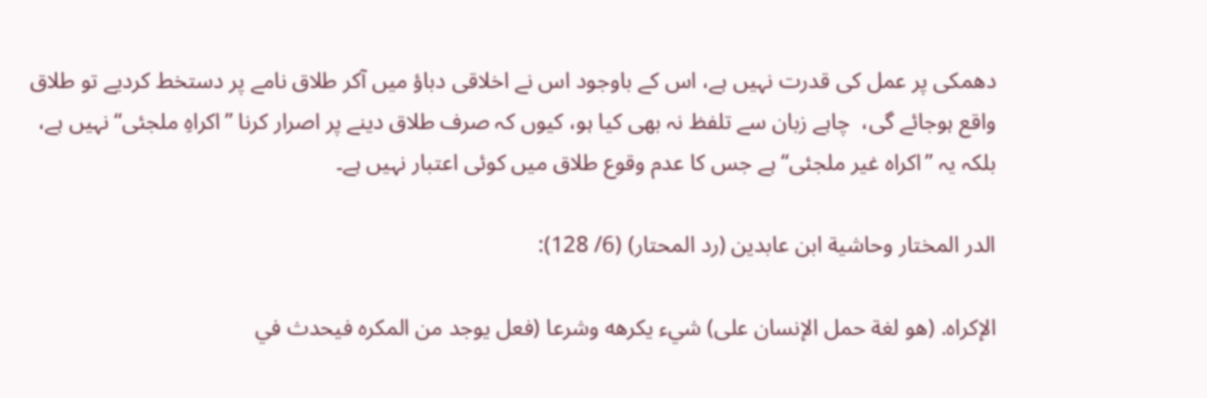دھمکی پر عمل کی قدرت نہیں ہے، اس کے باوجود اس نے اخلاقی دباؤ میں آکر طلاق نامے پر دستخط کردیے تو طلاق واقع ہوجائے گی،  چاہے زبان سے تلفظ نہ بھی کیا ہو، کیوں کہ صرف طلاق دینے پر اصرار کرنا ’’اکراہِ ملجئی‘‘ نہیں ہے، بلکہ یہ ’’اکراہ غیر ملجئی‘‘ ہے جس کا عدم وقوع طلاق میں کوئی اعتبار نہیں ہے۔

الدر المختار وحاشية ابن عابدين (رد المحتار) (6/ 128):

الإكراه. (هو لغة حمل الإنسان على) شيء يكرهه وشرعا (فعل يوجد من المكره فيحدث في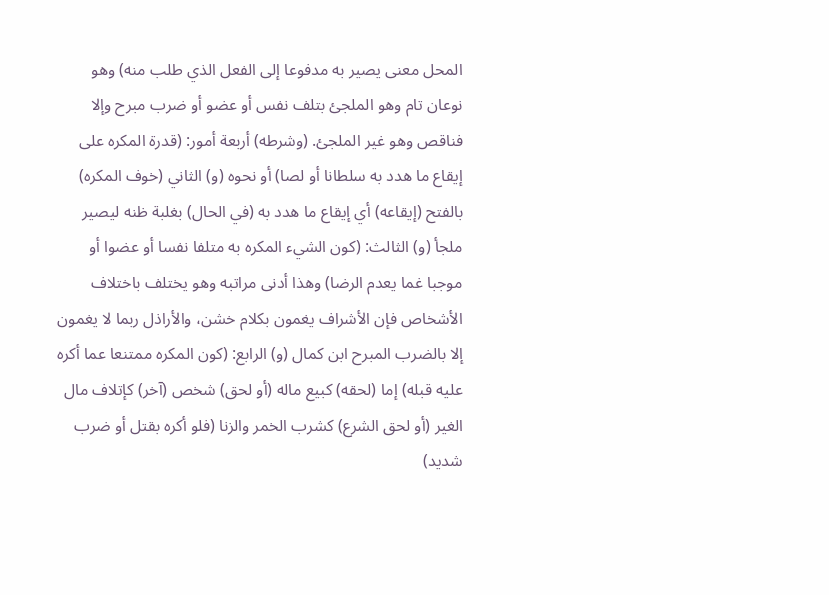المحل معنى يصير به مدفوعا إلى الفعل الذي طلب منه) وهو نوعان تام وهو الملجئ بتلف نفس أو عضو أو ضرب مبرح وإلا فناقص وهو غير الملجئ. (وشرطه) أربعة أمور: (قدرة المكره على إيقاع ما هدد به سلطانا أو لصا) أو نحوه (و) الثاني (خوف المكره) بالفتح (إيقاعه) أي إيقاع ما هدد به (في الحال) بغلبة ظنه ليصير ملجأ (و) الثالث: (كون الشيء المكره به متلفا نفسا أو عضوا أو موجبا غما يعدم الرضا) وهذا أدنى مراتبه وهو يختلف باختلاف الأشخاص فإن الأشراف يغمون بكلام خشن، والأراذل ربما لا يغمون إلا بالضرب المبرح ابن كمال (و) الرابع: (كون المكره ممتنعا عما أكره عليه قبله) إما (لحقه) كبيع ماله (أو لحق) شخص (آخر) كإتلاف مال الغير (أو لحق الشرع) كشرب الخمر والزنا (فلو أكره بقتل أو ضرب شديد)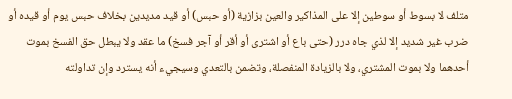متلف لا بسوط أو سوطين إلا على المذاكير والعين بزازية (أو حبس) أو قيد مديدين بخلاف حبس يوم أو قيده أو ضرب غير شديد إلا لذي جاه درر (حتى باع أو اشترى أو أقر أو آجر فسخ) ما عقد ولا يبطل حق الفسخ بموت أحدهما ولا بموت المشتري، ولا بالزيادة المنفصلة، وتضمن بالتعدي وسيجيء أنه يسترد وإن تداولته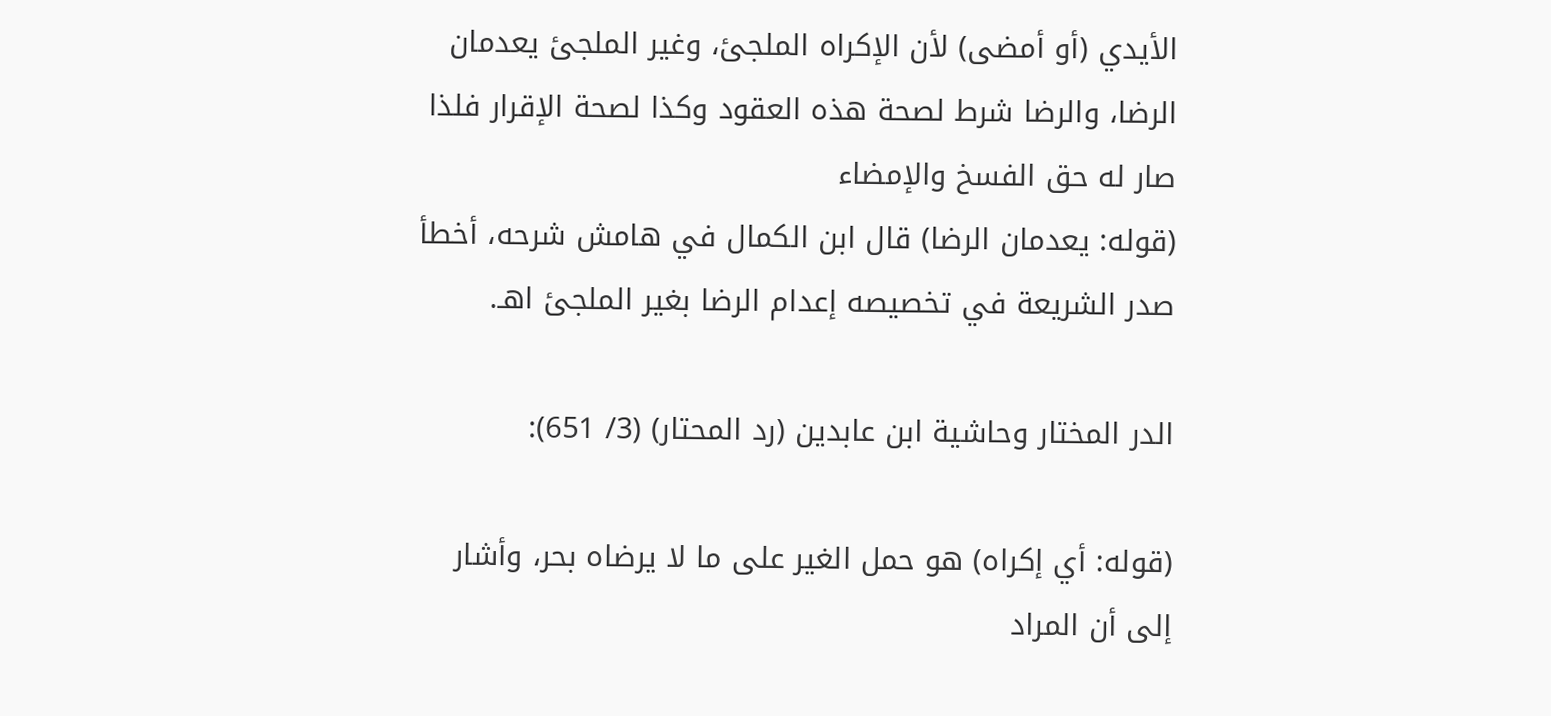الأيدي (أو أمضى) لأن الإكراه الملجئ، وغير الملجئ يعدمان الرضا، والرضا شرط لصحة هذه العقود وكذا لصحة الإقرار فلذا صار له حق الفسخ والإمضاء
(قوله: يعدمان الرضا) قال ابن الكمال في هامش شرحه، أخطأ صدر الشريعة في تخصيصه إعدام الرضا بغير الملجئ اهـ.

الدر المختار وحاشية ابن عابدين (رد المحتار) (3/ 651):

(قوله: أي إكراه) هو حمل الغير على ما لا يرضاه بحر، وأشار إلى أن المراد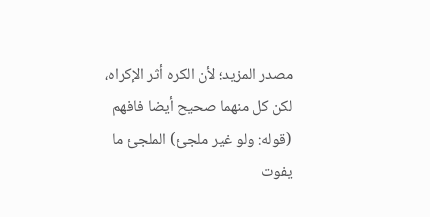مصدر المزيد؛ لأن الكره أثر الإكراه، لكن كل منهما صحيح أيضا فافهم (قوله: ولو غير ملجئ) الملجئ ما يفوت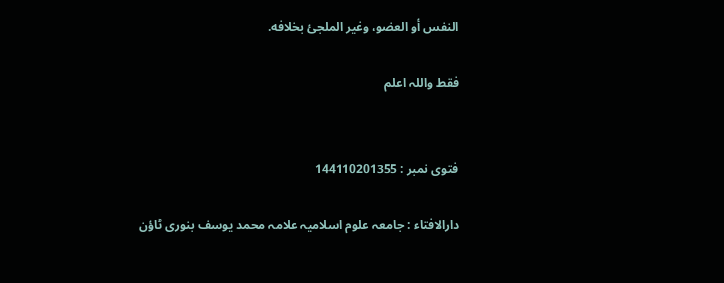النفس أو العضو، وغير الملجئ بخلافه.

فقط واللہ اعلم


فتوی نمبر : 144110201355

دارالافتاء : جامعہ علوم اسلامیہ علامہ محمد یوسف بنوری ٹاؤن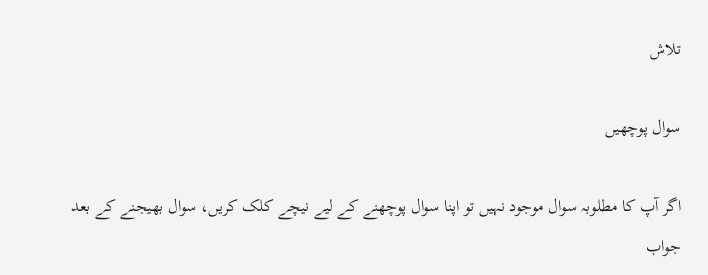تلاش

سوال پوچھیں

اگر آپ کا مطلوبہ سوال موجود نہیں تو اپنا سوال پوچھنے کے لیے نیچے کلک کریں، سوال بھیجنے کے بعد جواب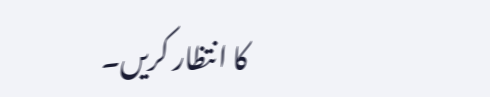کا انتظار کریں۔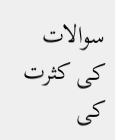سوالات کی کثرت کی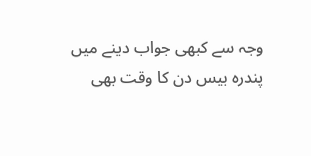وجہ سے کبھی جواب دینے میں پندرہ بیس دن کا وقت بھی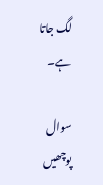لگ جاتا ہے۔

سوال پوچھیں